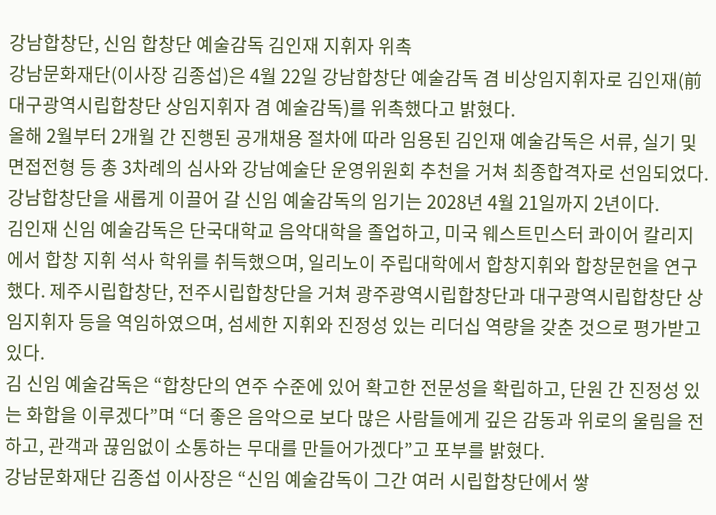강남합창단, 신임 합창단 예술감독 김인재 지휘자 위촉
강남문화재단(이사장 김종섭)은 4월 22일 강남합창단 예술감독 겸 비상임지휘자로 김인재(前 대구광역시립합창단 상임지휘자 겸 예술감독)를 위촉했다고 밝혔다.
올해 2월부터 2개월 간 진행된 공개채용 절차에 따라 임용된 김인재 예술감독은 서류, 실기 및 면접전형 등 총 3차례의 심사와 강남예술단 운영위원회 추천을 거쳐 최종합격자로 선임되었다. 강남합창단을 새롭게 이끌어 갈 신임 예술감독의 임기는 2028년 4월 21일까지 2년이다.
김인재 신임 예술감독은 단국대학교 음악대학을 졸업하고, 미국 웨스트민스터 콰이어 칼리지에서 합창 지휘 석사 학위를 취득했으며, 일리노이 주립대학에서 합창지휘와 합창문헌을 연구했다. 제주시립합창단, 전주시립합창단을 거쳐 광주광역시립합창단과 대구광역시립합창단 상임지휘자 등을 역임하였으며, 섬세한 지휘와 진정성 있는 리더십 역량을 갖춘 것으로 평가받고 있다.
김 신임 예술감독은 “합창단의 연주 수준에 있어 확고한 전문성을 확립하고, 단원 간 진정성 있는 화합을 이루겠다”며 “더 좋은 음악으로 보다 많은 사람들에게 깊은 감동과 위로의 울림을 전하고, 관객과 끊임없이 소통하는 무대를 만들어가겠다”고 포부를 밝혔다.
강남문화재단 김종섭 이사장은 “신임 예술감독이 그간 여러 시립합창단에서 쌓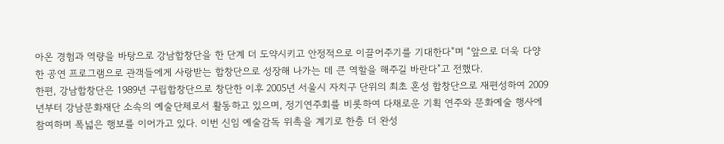아온 경험과 역량을 바탕으로 강남합창단을 한 단계 더 도약시키고 안정적으로 이끌어주기를 기대한다”며 “앞으로 더욱 다양한 공연 프로그램으로 관객들에게 사랑받는 합창단으로 성장해 나가는 데 큰 역할을 해주길 바란다”고 전했다.
한편, 강남합창단은 1989년 구립합창단으로 창단한 이후 2005년 서울시 자치구 단위의 최초 혼성 합창단으로 재편성하여 2009년부터 강남문화재단 소속의 예술단체로서 활동하고 있으며, 정기연주회를 비롯하여 다채로운 기획 연주와 문화예술 행사에 참여하며 폭넓은 행보를 이어가고 있다. 이번 신임 예술감독 위촉을 계기로 한층 더 완성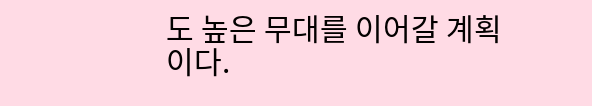도 높은 무대를 이어갈 계획이다.